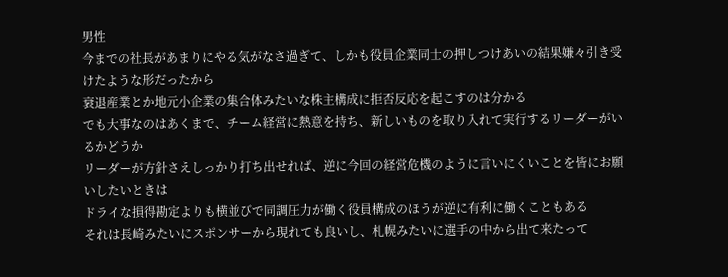男性
今までの社長があまりにやる気がなさ過ぎて、しかも役員企業同士の押しつけあいの結果嫌々引き受けたような形だったから
衰退産業とか地元小企業の集合体みたいな株主構成に拒否反応を起こすのは分かる
でも大事なのはあくまで、チーム経営に熱意を持ち、新しいものを取り入れて実行するリーダーがいるかどうか
リーダーが方針さえしっかり打ち出せれば、逆に今回の経営危機のように言いにくいことを皆にお願いしたいときは
ドライな損得勘定よりも横並びで同調圧力が働く役員構成のほうが逆に有利に働くこともある
それは長崎みたいにスポンサーから現れても良いし、札幌みたいに選手の中から出て来たって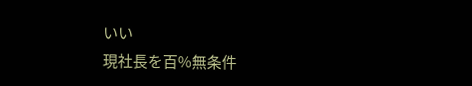いい
現社長を百%無条件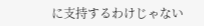に支持するわけじゃない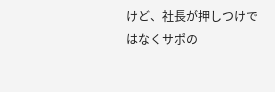けど、社長が押しつけではなくサポの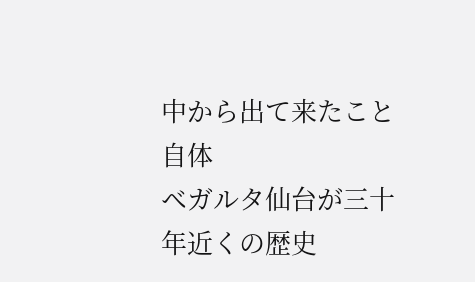中から出て来たこと自体
ベガルタ仙台が三十年近くの歴史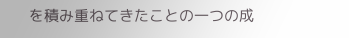を積み重ねてきたことの一つの成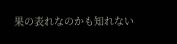果の表れなのかも知れない